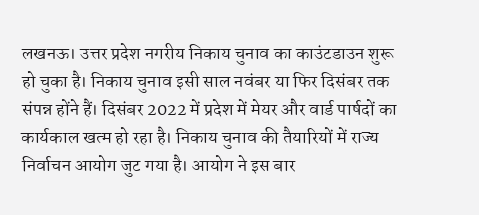लखनऊ। उत्तर प्रदेश नगरीय निकाय चुनाव का काउंटडाउन शुरू हो चुका है। निकाय चुनाव इसी साल नवंबर या फिर दिसंबर तक संपन्न होंने हैं। दिसंबर 2022 में प्रदेश में मेयर और वार्ड पार्षदों का कार्यकाल खत्म हो रहा है। निकाय चुनाव की तैयारियों में राज्य निर्वाचन आयोग जुट गया है। आयोग ने इस बार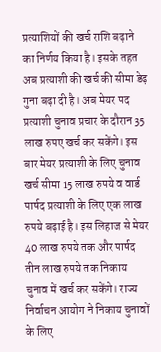प्रत्याशियों की खर्च राशि बढ़ाने का निर्णय किया है। इसके तहत अब प्रत्याशी की खर्च की सीमा डेढ़ गुना बढ़ा दी है। अब मेयर पद प्रत्याशी चुनाव प्रचार के दौरान 35 लाख रुपए खर्च कर सकेंगे। इस बार मेयर प्रत्याशी के लिए चुनाव खर्च सीमा 15 लाख रुपये व वार्ड पार्षद प्रत्याशी के लिए एक लाख रुपये बढ़ाई है। इस लिहाज से मेयर 40 लाख रुपये तक और पार्षद तीन लाख रुपये तक निकाय चुनाव में खर्च कर सकेंगे। राज्य निर्वाचन आयोग ने निकाय चुनावों के लिए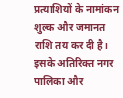प्रत्याशियों के नामांकन शुल्क और जमानत राशि तय कर दी है। इसके अतिरिक्त नगर पालिका और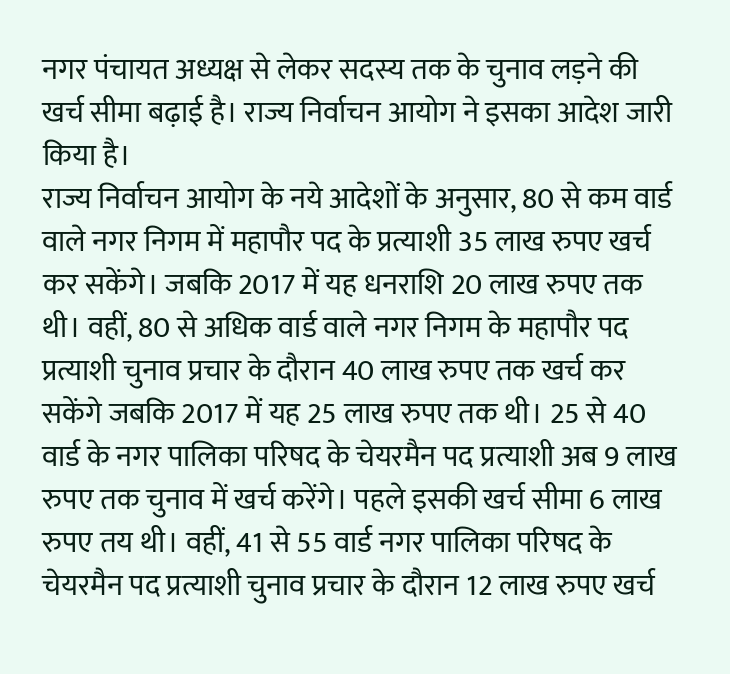नगर पंचायत अध्यक्ष से लेकर सदस्य तक के चुनाव लड़ने की खर्च सीमा बढ़ाई है। राज्य निर्वाचन आयोग ने इसका आदेश जारी किया है।
राज्य निर्वाचन आयोग के नये आदेशों के अनुसार, 80 से कम वार्ड वाले नगर निगम में महापौर पद के प्रत्याशी 35 लाख रुपए खर्च कर सकेंगे। जबकि 2017 में यह धनराशि 20 लाख रुपए तक थी। वहीं, 80 से अधिक वार्ड वाले नगर निगम के महापौर पद प्रत्याशी चुनाव प्रचार के दौरान 40 लाख रुपए तक खर्च कर सकेंगे जबकि 2017 में यह 25 लाख रुपए तक थी। 25 से 40 वार्ड के नगर पालिका परिषद के चेयरमैन पद प्रत्याशी अब 9 लाख रुपए तक चुनाव में खर्च करेंगे। पहले इसकी खर्च सीमा 6 लाख रुपए तय थी। वहीं, 41 से 55 वार्ड नगर पालिका परिषद के चेयरमैन पद प्रत्याशी चुनाव प्रचार के दौरान 12 लाख रुपए खर्च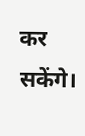कर सकेंगे।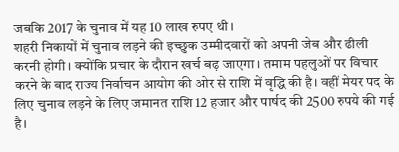जबकि 2017 के चुनाव में यह 10 लाख रुपए थी।
शहरी निकायों में चुनाव लड़ने की इच्छुक उम्मीदवारों को अपनी जेब और ढीली करनी होगी। क्योंकि प्रचार के दौरान खर्च बढ़ जाएगा। तमाम पहलुओं पर विचार करने के बाद राज्य निर्वाचन आयोग की ओर से राशि में वृद्धि की है। वहीं मेयर पद के लिए चुनाव लड़ने के लिए जमानत राशि 12 हजार और पार्षद की 2500 रुपये की गई है।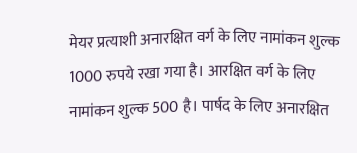मेयर प्रत्याशी अनारक्षित वर्ग के लिए नामांकन शुल्क 1000 रुपये रखा गया है। आरक्षित वर्ग के लिए नामांकन शुल्क 500 है। पार्षद के लिए अनारक्षित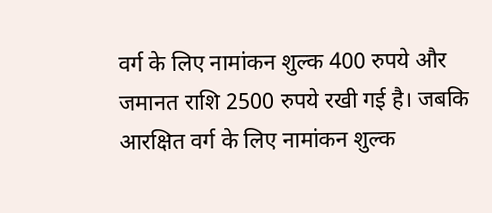वर्ग के लिए नामांकन शुल्क 400 रुपये और जमानत राशि 2500 रुपये रखी गई है। जबकि आरक्षित वर्ग के लिए नामांकन शुल्क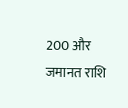200 और जमानत राशि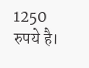1250 रुपये है।